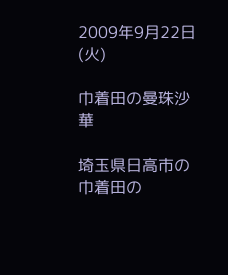2009年9月22日 (火)

巾着田の曼珠沙華

埼玉県日高市の巾着田の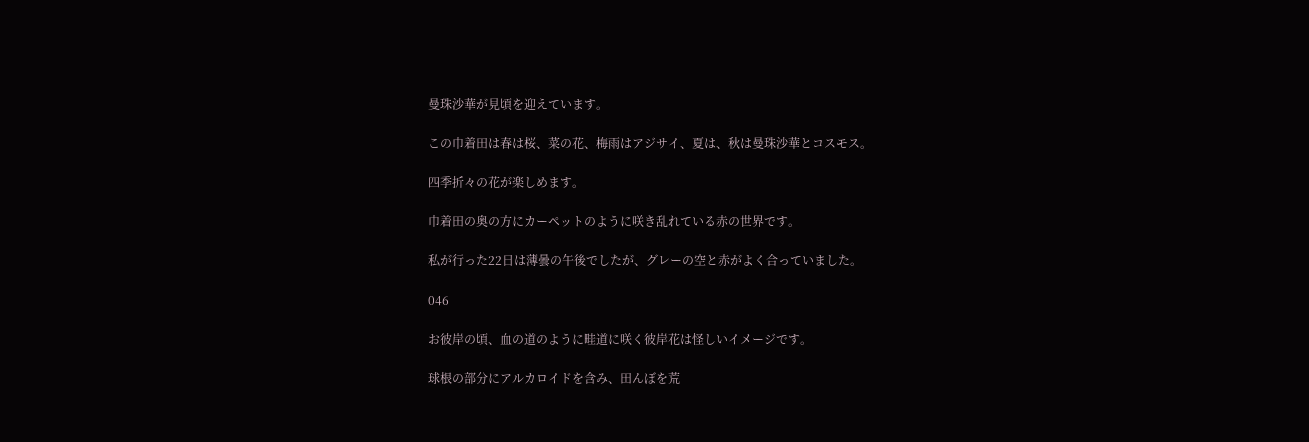曼珠沙華が見頃を迎えています。

この巾着田は春は桜、菜の花、梅雨はアジサイ、夏は、秋は曼珠沙華とコスモス。

四季折々の花が楽しめます。

巾着田の奥の方にカーペットのように咲き乱れている赤の世界です。

私が行った22日は薄曇の午後でしたが、グレーの空と赤がよく合っていました。

046

お彼岸の頃、血の道のように畦道に咲く彼岸花は怪しいイメージです。

球根の部分にアルカロイドを含み、田んぼを荒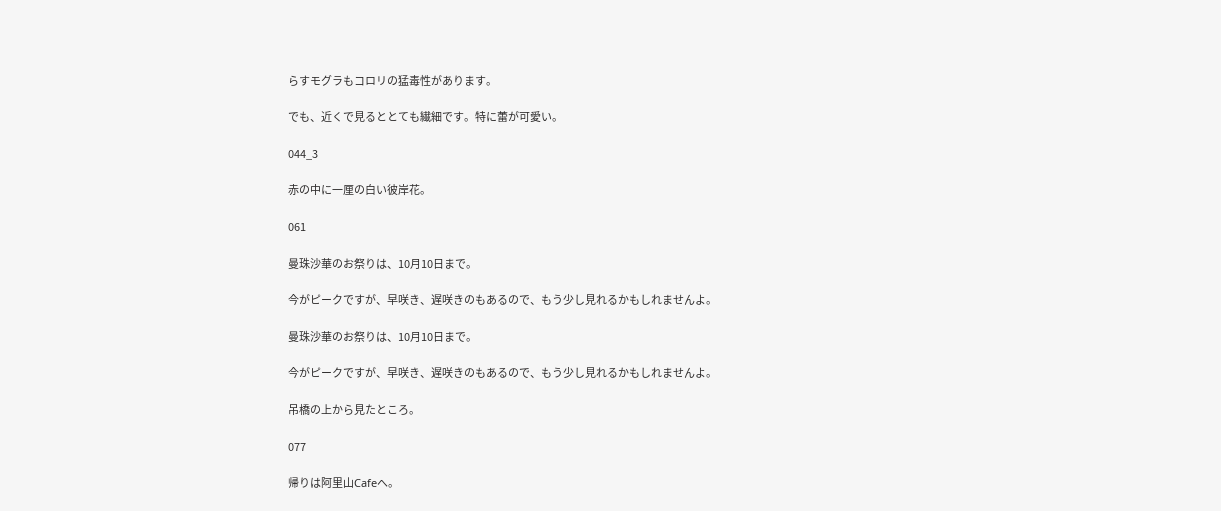らすモグラもコロリの猛毒性があります。

でも、近くで見るととても繊細です。特に蕾が可愛い。

044_3

赤の中に一厘の白い彼岸花。

061

曼珠沙華のお祭りは、10月10日まで。

今がピークですが、早咲き、遅咲きのもあるので、もう少し見れるかもしれませんよ。

曼珠沙華のお祭りは、10月10日まで。

今がピークですが、早咲き、遅咲きのもあるので、もう少し見れるかもしれませんよ。

吊橋の上から見たところ。

077

帰りは阿里山Cafeへ。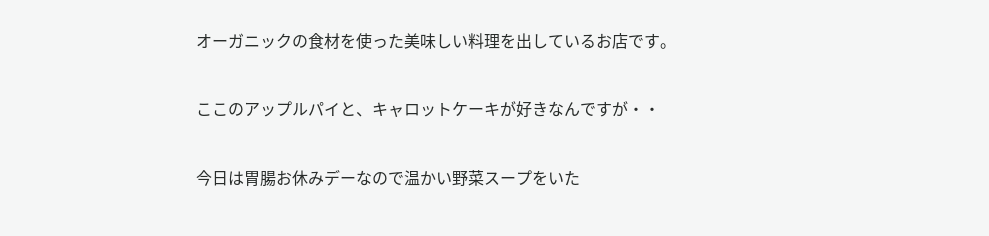オーガニックの食材を使った美味しい料理を出しているお店です。

ここのアップルパイと、キャロットケーキが好きなんですが・・

今日は胃腸お休みデーなので温かい野菜スープをいた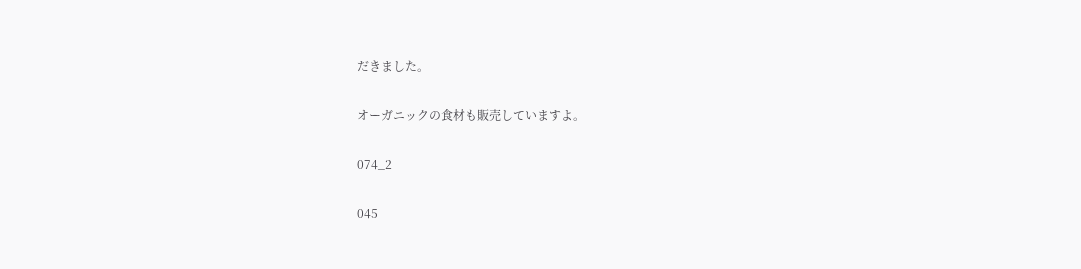だきました。

オーガニックの食材も販売していますよ。

074_2

045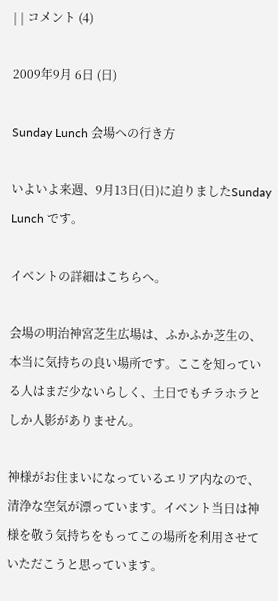| | コメント (4)

2009年9月 6日 (日)

Sunday Lunch 会場への行き方

いよいよ来週、9月13日(日)に迫りましたSunday Lunch です。

イベントの詳細はこちらへ。

会場の明治神宮芝生広場は、ふかふか芝生の、本当に気持ちの良い場所です。ここを知っている人はまだ少ないらしく、土日でもチラホラとしか人影がありません。

神様がお住まいになっているエリア内なので、清浄な空気が漂っています。イベント当日は神様を敬う気持ちをもってこの場所を利用させていただこうと思っています。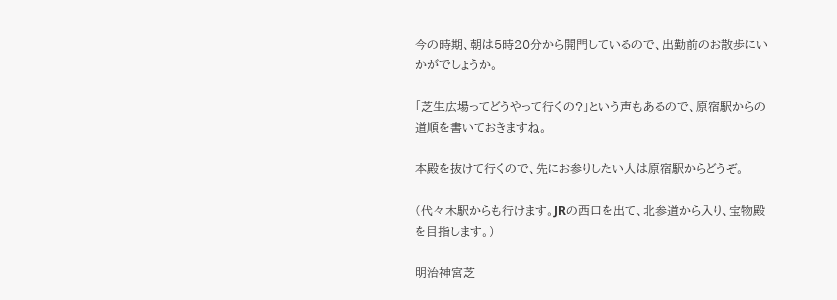今の時期、朝は5時20分から開門しているので、出勤前のお散歩にいかがでしょうか。

「芝生広場ってどうやって行くの?」という声もあるので、原宿駅からの道順を書いておきますね。

本殿を抜けて行くので、先にお参りしたい人は原宿駅からどうぞ。

(代々木駅からも行けます。JRの西口を出て、北参道から入り、宝物殿を目指します。)

明治神宮芝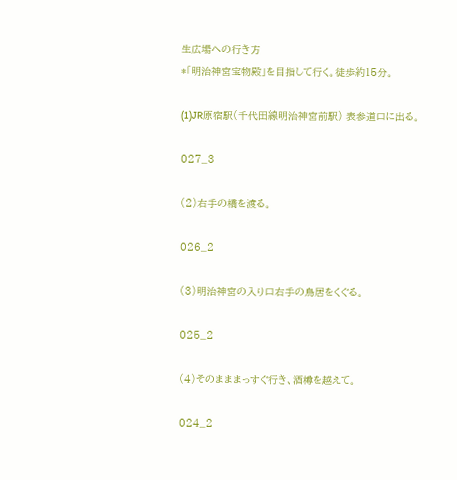生広場への行き方
*「明治神宮宝物殿」を目指して行く。徒歩約15分。

(1)JR原宿駅(千代田線明治神宮前駅) 表参道口に出る。

027_3

(2)右手の橋を渡る。

026_2

(3)明治神宮の入り口右手の鳥居をくぐる。

025_2

(4)そのまままっすぐ行き、酒樽を越えて。

024_2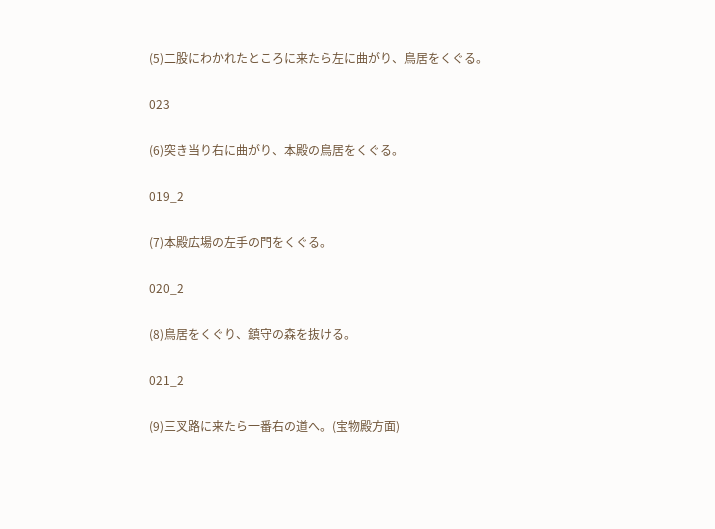(5)二股にわかれたところに来たら左に曲がり、鳥居をくぐる。

023

(6)突き当り右に曲がり、本殿の鳥居をくぐる。

019_2

(7)本殿広場の左手の門をくぐる。

020_2

(8)鳥居をくぐり、鎮守の森を抜ける。

021_2

(9)三叉路に来たら一番右の道へ。(宝物殿方面)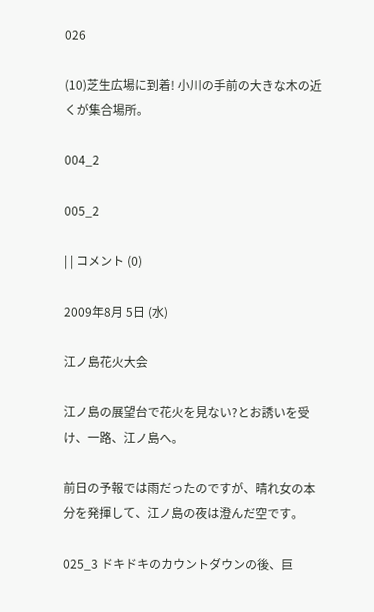026

(10)芝生広場に到着! 小川の手前の大きな木の近くが集合場所。

004_2

005_2

| | コメント (0)

2009年8月 5日 (水)

江ノ島花火大会

江ノ島の展望台で花火を見ない?とお誘いを受け、一路、江ノ島へ。

前日の予報では雨だったのですが、晴れ女の本分を発揮して、江ノ島の夜は澄んだ空です。

025_3 ドキドキのカウントダウンの後、巨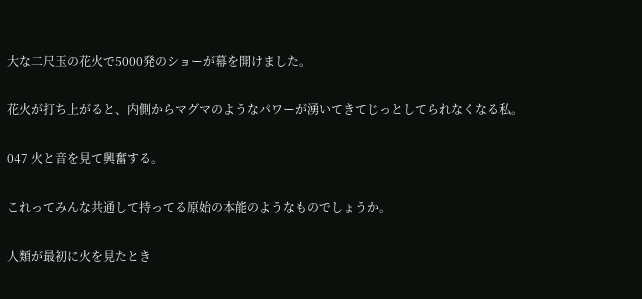大な二尺玉の花火で5000発のショーが幕を開けました。

花火が打ち上がると、内側からマグマのようなパワーが湧いてきてじっとしてられなくなる私。

047 火と音を見て興奮する。

これってみんな共通して持ってる原始の本能のようなものでしょうか。

人類が最初に火を見たとき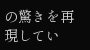の驚きを再現してい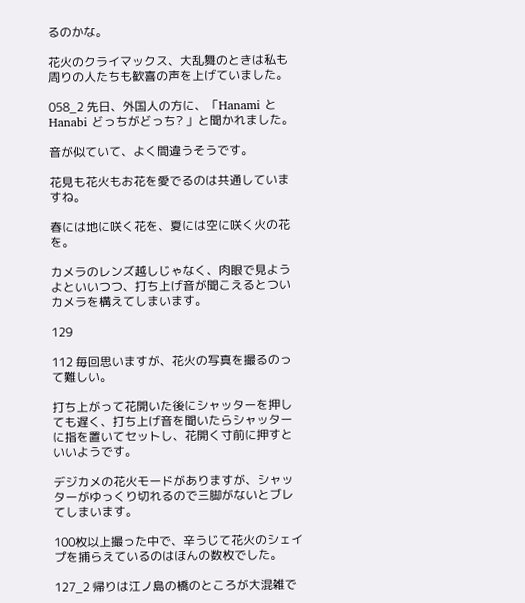るのかな。

花火のクライマックス、大乱舞のときは私も周りの人たちも歓喜の声を上げていました。

058_2 先日、外国人の方に、「Hanami と Hanabi どっちがどっち? 」と聞かれました。

音が似ていて、よく間違うそうです。

花見も花火もお花を愛でるのは共通していますね。

春には地に咲く花を、夏には空に咲く火の花を。

カメラのレンズ越しじゃなく、肉眼で見ようよといいつつ、打ち上げ音が聞こえるとついカメラを構えてしまいます。

129

112 毎回思いますが、花火の写真を撮るのって難しい。

打ち上がって花開いた後にシャッターを押しても遅く、打ち上げ音を聞いたらシャッターに指を置いてセットし、花開く寸前に押すといいようです。

デジカメの花火モードがありますが、シャッターがゆっくり切れるので三脚がないとブレてしまいます。

100枚以上撮った中で、辛うじて花火のシェイプを捕らえているのはほんの数枚でした。

127_2 帰りは江ノ島の橋のところが大混雑で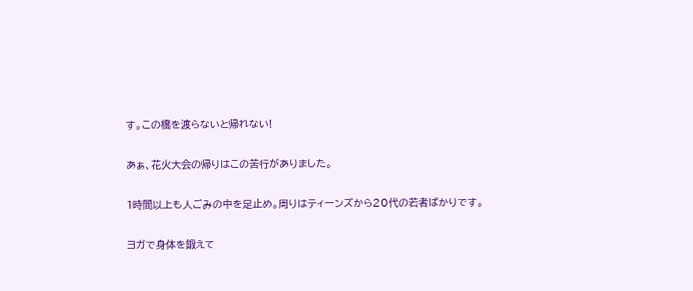す。この橋を渡らないと帰れない!

あぁ、花火大会の帰りはこの苦行がありました。

1時間以上も人ごみの中を足止め。周りはティーンズから20代の若者ばかりです。

ヨガで身体を鍛えて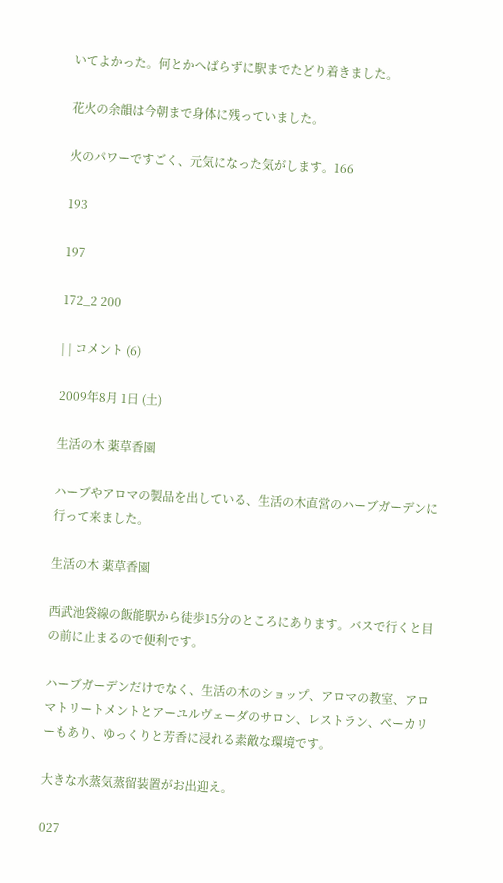いてよかった。何とかへばらずに駅までたどり着きました。

花火の余韻は今朝まで身体に残っていました。

火のパワーですごく、元気になった気がします。166

193

197

172_2 200

| | コメント (6)

2009年8月 1日 (土)

生活の木 薬草香園

ハーブやアロマの製品を出している、生活の木直営のハーブガーデンに行って来ました。

生活の木 薬草香園

西武池袋線の飯能駅から徒歩15分のところにあります。バスで行くと目の前に止まるので便利です。

ハーブガーデンだけでなく、生活の木のショップ、アロマの教室、アロマトリートメントとアーユルヴェーダのサロン、レストラン、ベーカリーもあり、ゆっくりと芳香に浸れる素敵な環境です。

大きな水蒸気蒸留装置がお出迎え。

027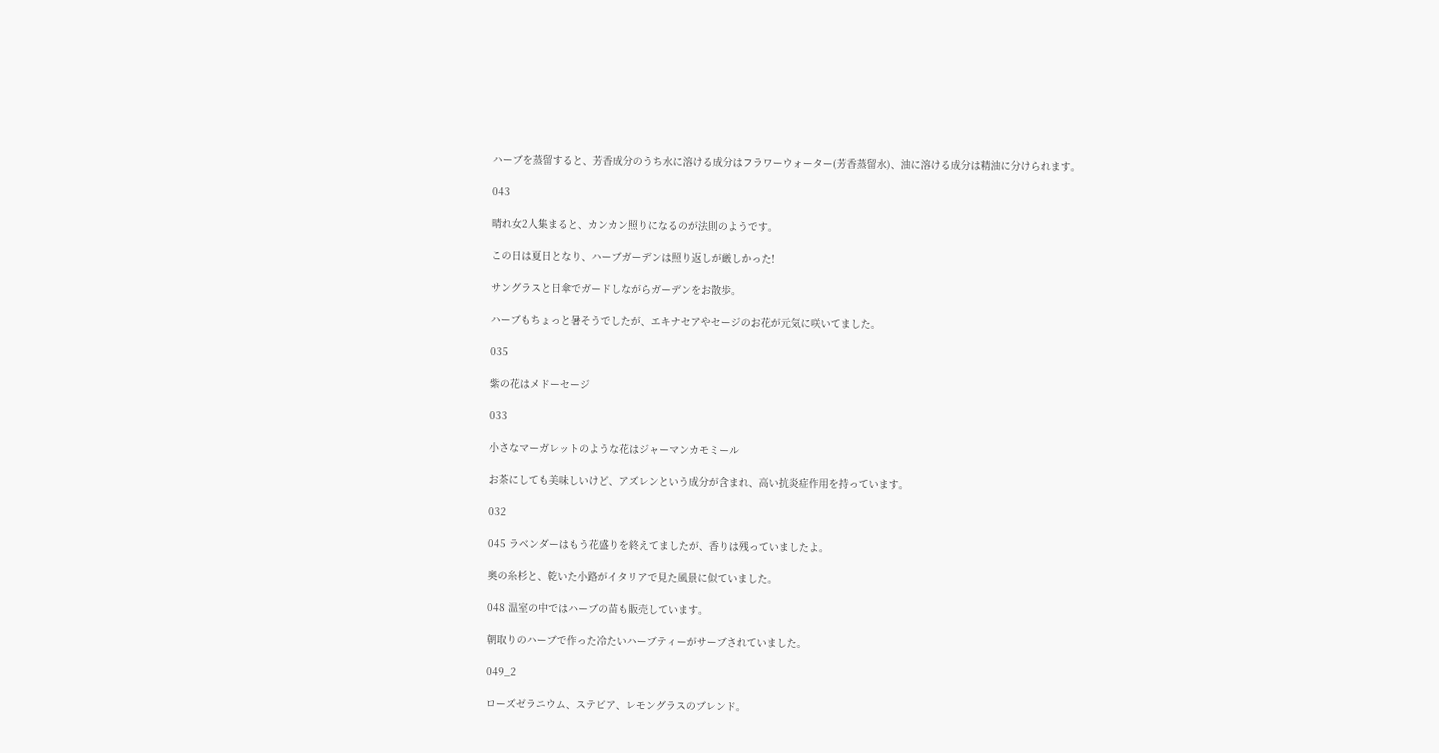ハーブを蒸留すると、芳香成分のうち水に溶ける成分はフラワーウォーター(芳香蒸留水)、油に溶ける成分は精油に分けられます。

043

晴れ女2人集まると、カンカン照りになるのが法則のようです。

この日は夏日となり、ハーブガーデンは照り返しが厳しかった!

サングラスと日傘でガードしながらガーデンをお散歩。

ハーブもちょっと暑そうでしたが、エキナセアやセージのお花が元気に咲いてました。

035

紫の花はメドーセージ

033

小さなマーガレットのような花はジャーマンカモミール

お茶にしても美味しいけど、アズレンという成分が含まれ、高い抗炎症作用を持っています。

032

045 ラベンダーはもう花盛りを終えてましたが、香りは残っていましたよ。

奥の糸杉と、乾いた小路がイタリアで見た風景に似ていました。

048 温室の中ではハーブの苗も販売しています。

朝取りのハーブで作った冷たいハーブティーがサーブされていました。

049_2

ローズゼラニウム、ステビア、レモングラスのブレンド。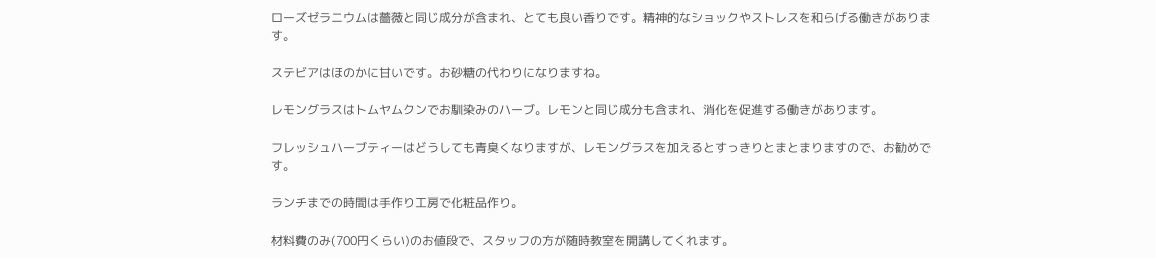ローズゼラニウムは薔薇と同じ成分が含まれ、とても良い香りです。精神的なショックやストレスを和らげる働きがあります。

ステビアはほのかに甘いです。お砂糖の代わりになりますね。

レモングラスはトムヤムクンでお馴染みのハーブ。レモンと同じ成分も含まれ、消化を促進する働きがあります。

フレッシュハーブティーはどうしても青臭くなりますが、レモングラスを加えるとすっきりとまとまりますので、お勧めです。

ランチまでの時間は手作り工房で化粧品作り。

材料費のみ(700円くらい)のお値段で、スタッフの方が随時教室を開講してくれます。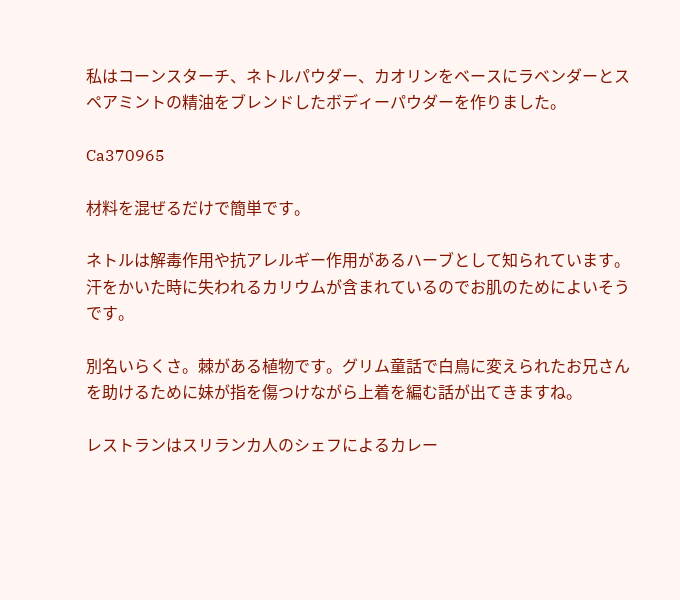私はコーンスターチ、ネトルパウダー、カオリンをベースにラベンダーとスペアミントの精油をブレンドしたボディーパウダーを作りました。

Ca370965

材料を混ぜるだけで簡単です。

ネトルは解毒作用や抗アレルギー作用があるハーブとして知られています。汗をかいた時に失われるカリウムが含まれているのでお肌のためによいそうです。

別名いらくさ。棘がある植物です。グリム童話で白鳥に変えられたお兄さんを助けるために妹が指を傷つけながら上着を編む話が出てきますね。

レストランはスリランカ人のシェフによるカレー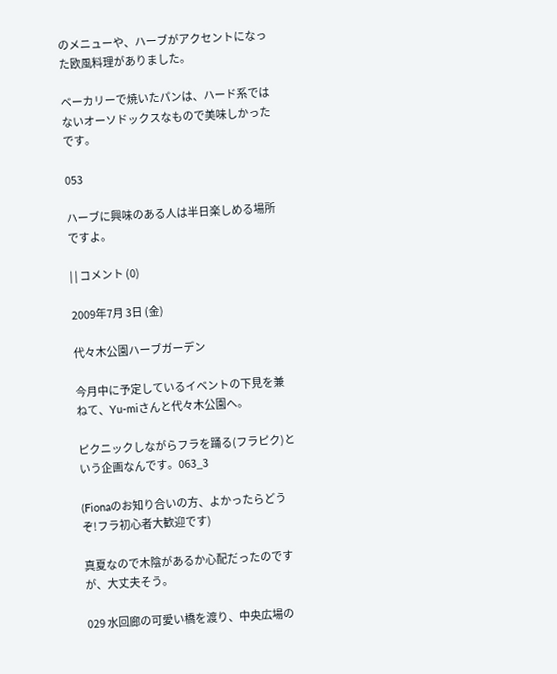のメニューや、ハーブがアクセントになった欧風料理がありました。

ベーカリーで焼いたパンは、ハード系ではないオーソドックスなもので美味しかったです。

053

ハーブに興味のある人は半日楽しめる場所ですよ。

| | コメント (0)

2009年7月 3日 (金)

代々木公園ハーブガーデン

今月中に予定しているイベントの下見を兼ねて、Yu-miさんと代々木公園へ。

ピクニックしながらフラを踊る(フラピク)という企画なんです。063_3

(Fionaのお知り合いの方、よかったらどうぞ!フラ初心者大歓迎です)

真夏なので木陰があるか心配だったのですが、大丈夫そう。

029 水回廊の可愛い橋を渡り、中央広場の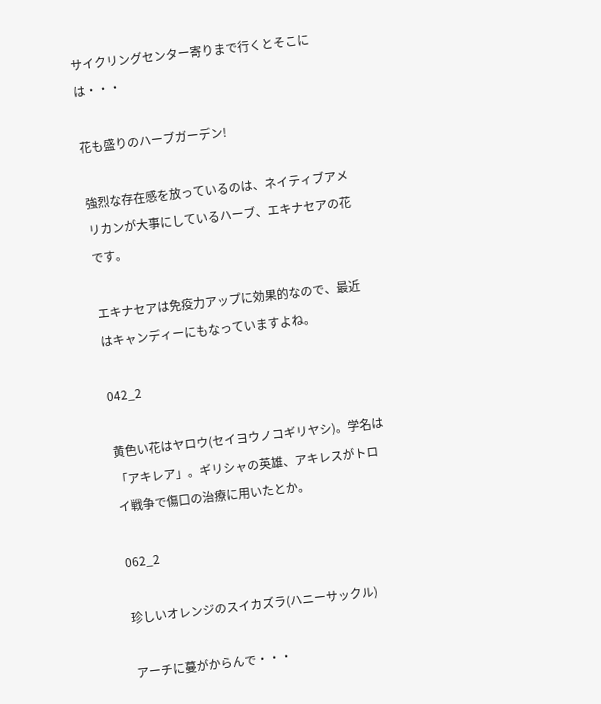サイクリングセンター寄りまで行くとそこには・・・

花も盛りのハーブガーデン!

強烈な存在感を放っているのは、ネイティブアメリカンが大事にしているハーブ、エキナセアの花です。

エキナセアは免疫力アップに効果的なので、最近はキャンディーにもなっていますよね。

042_2

黄色い花はヤロウ(セイヨウノコギリヤシ)。学名は「アキレア」。ギリシャの英雄、アキレスがトロイ戦争で傷口の治療に用いたとか。

062_2

珍しいオレンジのスイカズラ(ハニーサックル)

アーチに蔓がからんで・・・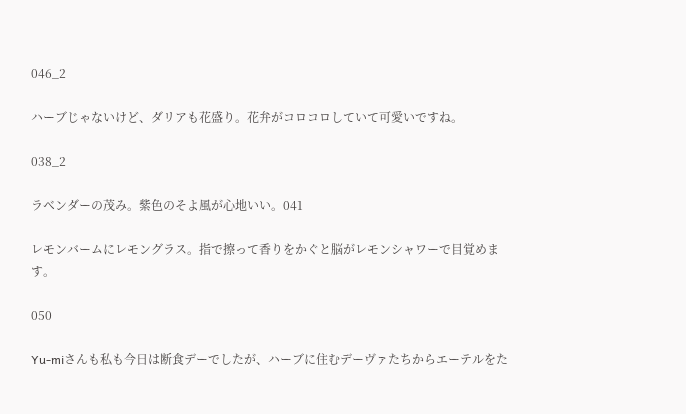046_2

ハーブじゃないけど、ダリアも花盛り。花弁がコロコロしていて可愛いですね。

038_2

ラベンダーの茂み。紫色のそよ風が心地いい。041

レモンバームにレモングラス。指で擦って香りをかぐと脳がレモンシャワーで目覚めます。

050

Yu-miさんも私も今日は断食デーでしたが、ハーブに住むデーヴァたちからエーテルをた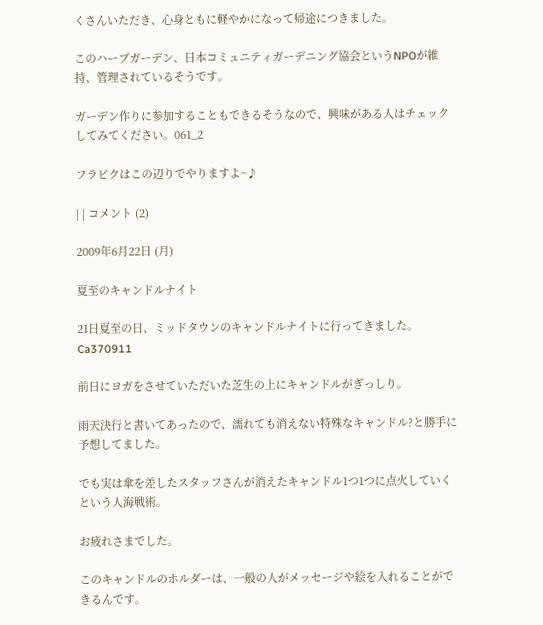くさんいただき、心身ともに軽やかになって帰途につきました。

このハーブガーデン、日本コミュニティガーデニング協会というNPOが維持、管理されているそうです。

ガーデン作りに参加することもできるそうなので、興味がある人はチェックしてみてください。061_2

フラピクはこの辺りでやりますよ~♪

| | コメント (2)

2009年6月22日 (月)

夏至のキャンドルナイト

21日夏至の日、ミッドタウンのキャンドルナイトに行ってきました。Ca370911

前日にヨガをさせていただいた芝生の上にキャンドルがぎっしり。

雨天決行と書いてあったので、濡れても消えない特殊なキャンドル?と勝手に予想してました。

でも実は傘を差したスタッフさんが消えたキャンドル1つ1つに点火していくという人海戦術。

お疲れさまでした。

このキャンドルのホルダーは、一般の人がメッセージや絵を入れることができるんです。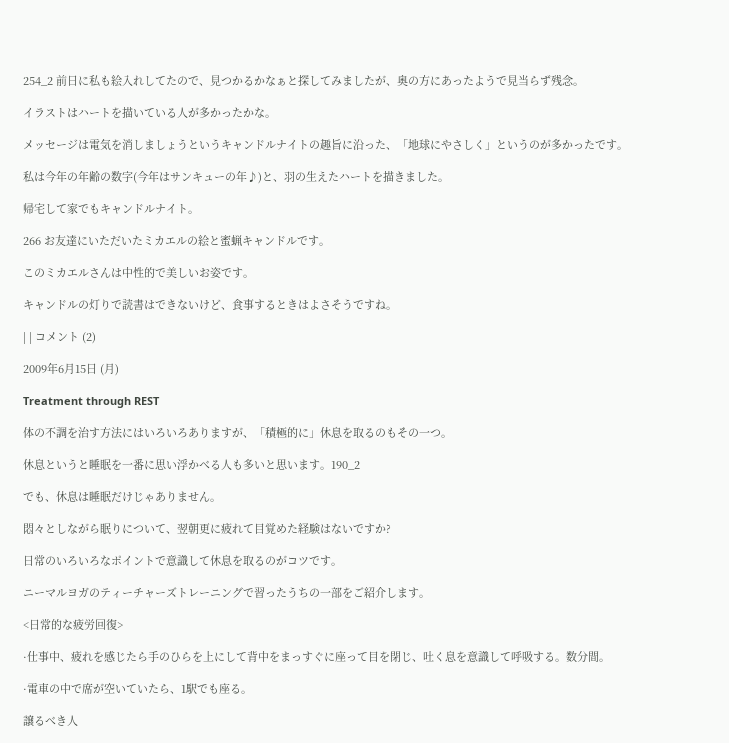254_2 前日に私も絵入れしてたので、見つかるかなぁと探してみましたが、奥の方にあったようで見当らず残念。

イラストはハートを描いている人が多かったかな。

メッセージは電気を消しましょうというキャンドルナイトの趣旨に沿った、「地球にやさしく」というのが多かったです。

私は今年の年齢の数字(今年はサンキューの年♪)と、羽の生えたハートを描きました。

帰宅して家でもキャンドルナイト。

266 お友達にいただいたミカエルの絵と蜜蝋キャンドルです。

このミカエルさんは中性的で美しいお姿です。

キャンドルの灯りで読書はできないけど、食事するときはよさそうですね。

| | コメント (2)

2009年6月15日 (月)

Treatment through REST

体の不調を治す方法にはいろいろありますが、「積極的に」休息を取るのもその一つ。

休息というと睡眠を一番に思い浮かべる人も多いと思います。190_2

でも、休息は睡眠だけじゃありません。

悶々としながら眠りについて、翌朝更に疲れて目覚めた経験はないですか?

日常のいろいろなポイントで意識して休息を取るのがコツです。

ニーマルヨガのティーチャーズトレーニングで習ったうちの一部をご紹介します。

<日常的な疲労回復>

·仕事中、疲れを感じたら手のひらを上にして背中をまっすぐに座って目を閉じ、吐く息を意識して呼吸する。数分間。

·電車の中で席が空いていたら、1駅でも座る。

譲るべき人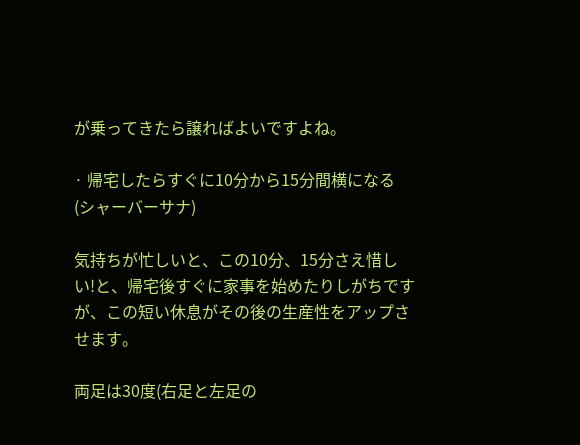が乗ってきたら譲ればよいですよね。

· 帰宅したらすぐに10分から15分間横になる (シャーバーサナ)

気持ちが忙しいと、この10分、15分さえ惜しい!と、帰宅後すぐに家事を始めたりしがちですが、この短い休息がその後の生産性をアップさせます。

両足は30度(右足と左足の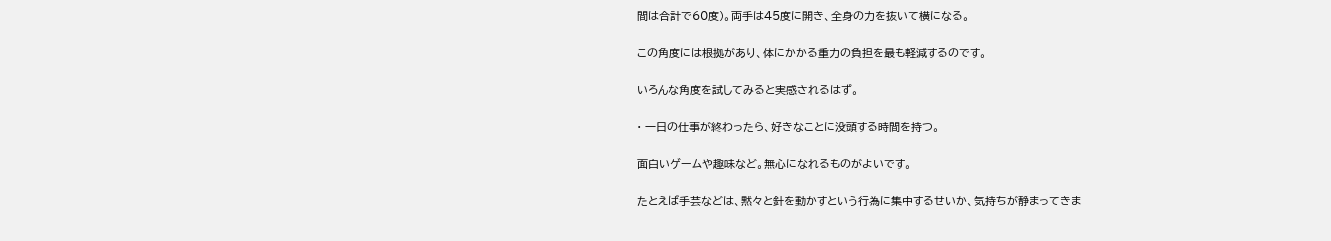間は合計で60度)。両手は45度に開き、全身の力を抜いて横になる。

この角度には根拠があり、体にかかる重力の負担を最も軽減するのです。

いろんな角度を試してみると実感されるはず。

· 一日の仕事が終わったら、好きなことに没頭する時間を持つ。

面白いゲームや趣味など。無心になれるものがよいです。

たとえば手芸などは、黙々と針を動かすという行為に集中するせいか、気持ちが静まってきま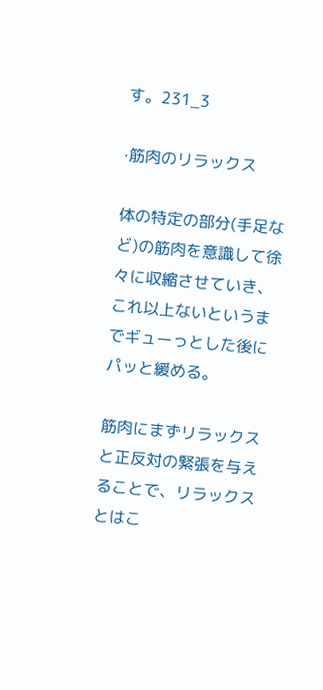す。231_3

·筋肉のリラックス

体の特定の部分(手足など)の筋肉を意識して徐々に収縮させていき、これ以上ないというまでギューっとした後にパッと緩める。

筋肉にまずリラックスと正反対の緊張を与えることで、リラックスとはこ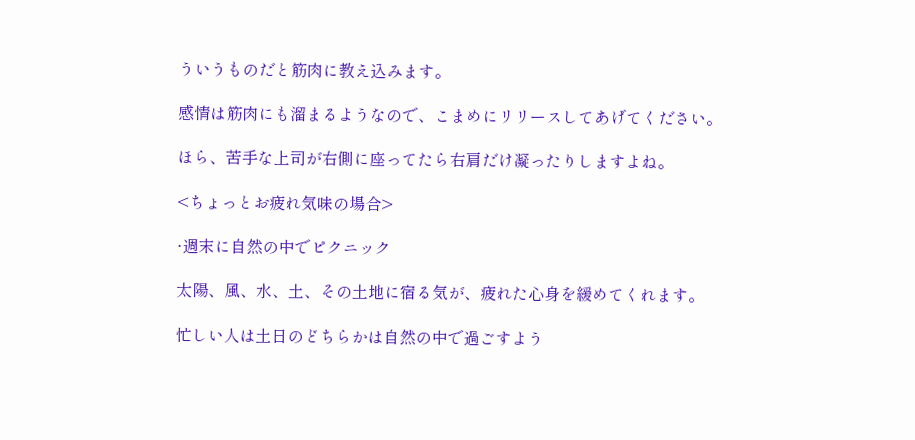ういうものだと筋肉に教え込みます。

感情は筋肉にも溜まるようなので、こまめにリリースしてあげてください。

ほら、苦手な上司が右側に座ってたら右肩だけ凝ったりしますよね。

<ちょっとお疲れ気味の場合>

·週末に自然の中でピクニック

太陽、風、水、土、その土地に宿る気が、疲れた心身を緩めてくれます。

忙しい人は土日のどちらかは自然の中で過ごすよう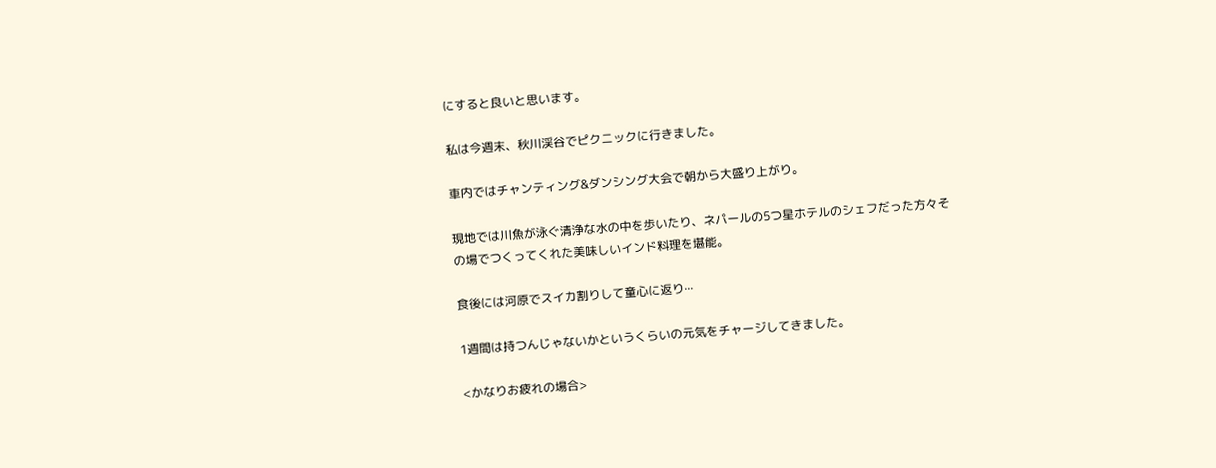にすると良いと思います。

私は今週末、秋川渓谷でピクニックに行きました。

車内ではチャンティング&ダンシング大会で朝から大盛り上がり。

現地では川魚が泳ぐ清浄な水の中を歩いたり、ネパールの5つ星ホテルのシェフだった方々その場でつくってくれた美味しいインド料理を堪能。

食後には河原でスイカ割りして童心に返り···

1週間は持つんじゃないかというくらいの元気をチャージしてきました。

<かなりお疲れの場合>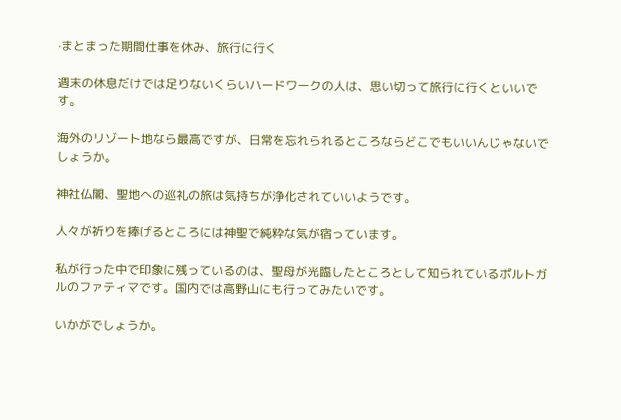·まとまった期間仕事を休み、旅行に行く

週末の休息だけでは足りないくらいハードワークの人は、思い切って旅行に行くといいです。

海外のリゾート地なら最高ですが、日常を忘れられるところならどこでもいいんじゃないでしょうか。

神社仏閣、聖地への巡礼の旅は気持ちが浄化されていいようです。

人々が祈りを捧げるところには神聖で純粋な気が宿っています。

私が行った中で印象に残っているのは、聖母が光臨したところとして知られているポルトガルのファティマです。国内では高野山にも行ってみたいです。

いかがでしょうか。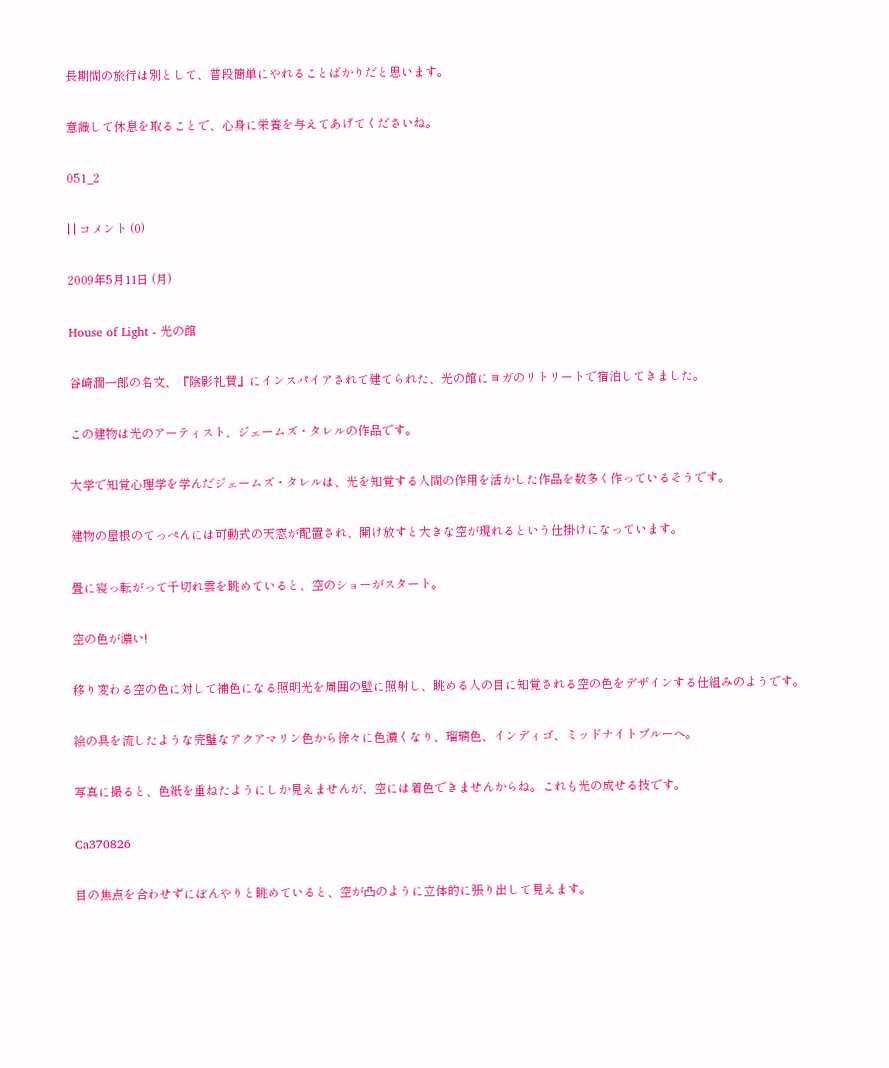長期間の旅行は別として、普段簡単にやれることばかりだと思います。

意識して休息を取ることで、心身に栄養を与えてあげてくださいね。

051_2

| | コメント (0)

2009年5月11日 (月)

House of Light - 光の館

谷崎潤一郎の名文、『陰影礼賛』にインスパイアされて建てられた、光の館にヨガのリトリートで宿泊してきました。

この建物は光のアーティスト、ジェームズ・タレルの作品です。

大学で知覚心理学を学んだジェームズ・タレルは、光を知覚する人間の作用を活かした作品を数多く作っているそうです。

建物の屋根のてっぺんには可動式の天窓が配置され、開け放すと大きな空が現れるという仕掛けになっています。

畳に寝っ転がって千切れ雲を眺めていると、空のショーがスタート。

空の色が濃い!

移り変わる空の色に対して補色になる照明光を周囲の壁に照射し、眺める人の目に知覚される空の色をデザインする仕組みのようです。

絵の具を流したような完璧なアクアマリン色から徐々に色濃くなり、瑠璃色、インディゴ、ミッドナイトブルーへ。

写真に撮ると、色紙を重ねたようにしか見えませんが、空には着色できませんからね。これも光の成せる技です。

Ca370826

目の焦点を合わせずにぼんやりと眺めていると、空が凸のように立体的に張り出して見えます。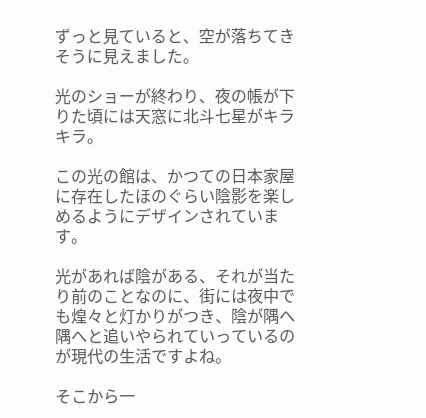ずっと見ていると、空が落ちてきそうに見えました。

光のショーが終わり、夜の帳が下りた頃には天窓に北斗七星がキラキラ。

この光の館は、かつての日本家屋に存在したほのぐらい陰影を楽しめるようにデザインされています。

光があれば陰がある、それが当たり前のことなのに、街には夜中でも煌々と灯かりがつき、陰が隅へ隅へと追いやられていっているのが現代の生活ですよね。

そこから一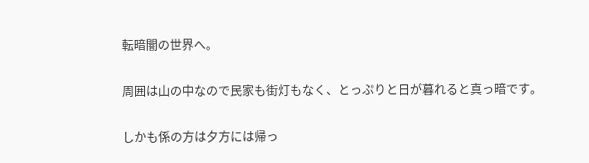転暗闇の世界へ。

周囲は山の中なので民家も街灯もなく、とっぷりと日が暮れると真っ暗です。

しかも係の方は夕方には帰っ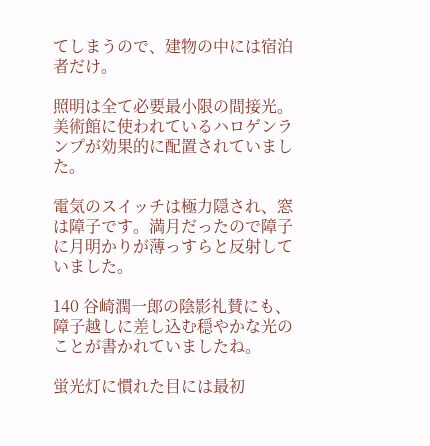てしまうので、建物の中には宿泊者だけ。

照明は全て必要最小限の間接光。美術館に使われているハロゲンランプが効果的に配置されていました。

電気のスイッチは極力隠され、窓は障子です。満月だったので障子に月明かりが薄っすらと反射していました。

140 谷崎潤一郎の陰影礼賛にも、障子越しに差し込む穏やかな光のことが書かれていましたね。

蛍光灯に慣れた目には最初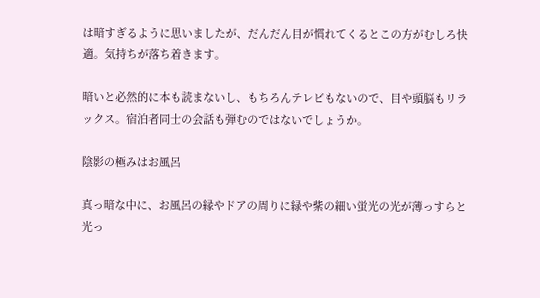は暗すぎるように思いましたが、だんだん目が慣れてくるとこの方がむしろ快適。気持ちが落ち着きます。

暗いと必然的に本も読まないし、もちろんテレビもないので、目や頭脳もリラックス。宿泊者同士の会話も弾むのではないでしょうか。

陰影の極みはお風呂

真っ暗な中に、お風呂の縁やドアの周りに緑や紫の細い蛍光の光が薄っすらと光っ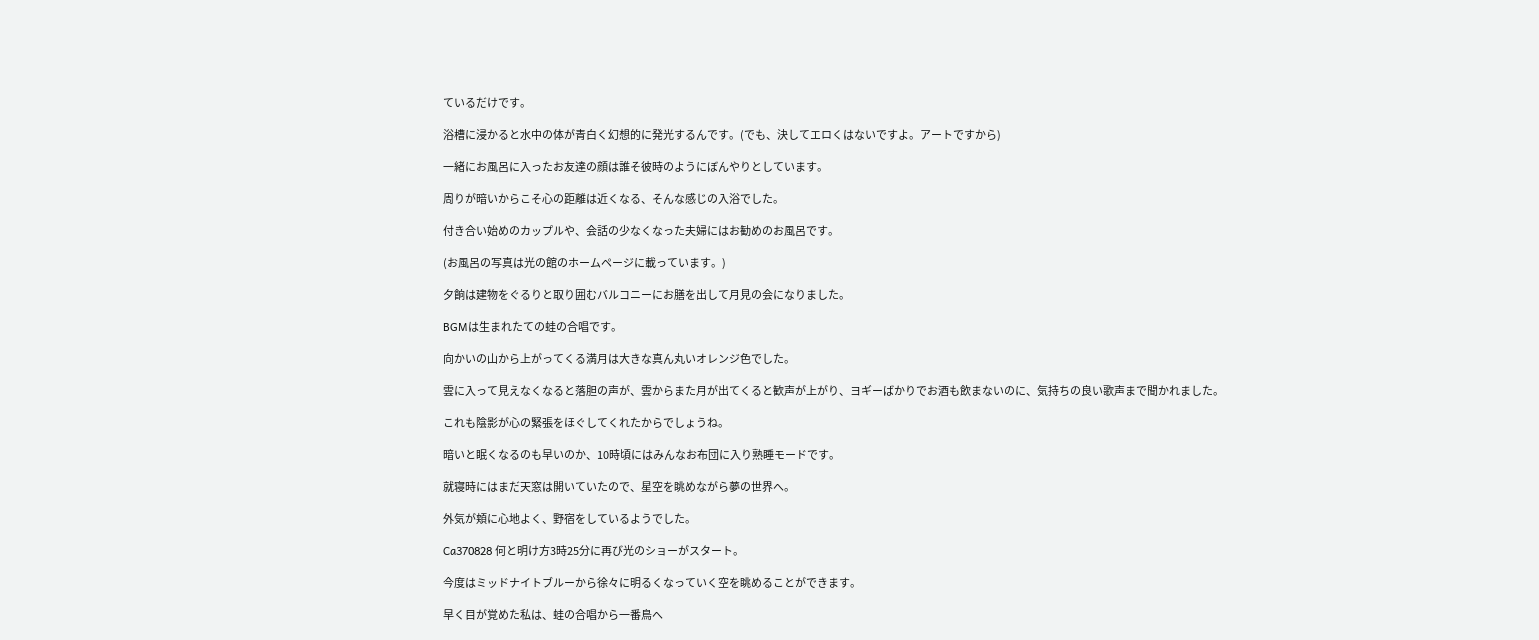ているだけです。

浴槽に浸かると水中の体が青白く幻想的に発光するんです。(でも、決してエロくはないですよ。アートですから)

一緒にお風呂に入ったお友達の顔は誰そ彼時のようにぼんやりとしています。

周りが暗いからこそ心の距離は近くなる、そんな感じの入浴でした。

付き合い始めのカップルや、会話の少なくなった夫婦にはお勧めのお風呂です。

(お風呂の写真は光の館のホームページに載っています。)

夕餉は建物をぐるりと取り囲むバルコニーにお膳を出して月見の会になりました。

BGMは生まれたての蛙の合唱です。

向かいの山から上がってくる満月は大きな真ん丸いオレンジ色でした。

雲に入って見えなくなると落胆の声が、雲からまた月が出てくると歓声が上がり、ヨギーばかりでお酒も飲まないのに、気持ちの良い歌声まで聞かれました。

これも陰影が心の緊張をほぐしてくれたからでしょうね。

暗いと眠くなるのも早いのか、10時頃にはみんなお布団に入り熟睡モードです。

就寝時にはまだ天窓は開いていたので、星空を眺めながら夢の世界へ。

外気が頬に心地よく、野宿をしているようでした。

Ca370828 何と明け方3時25分に再び光のショーがスタート。

今度はミッドナイトブルーから徐々に明るくなっていく空を眺めることができます。

早く目が覚めた私は、蛙の合唱から一番鳥へ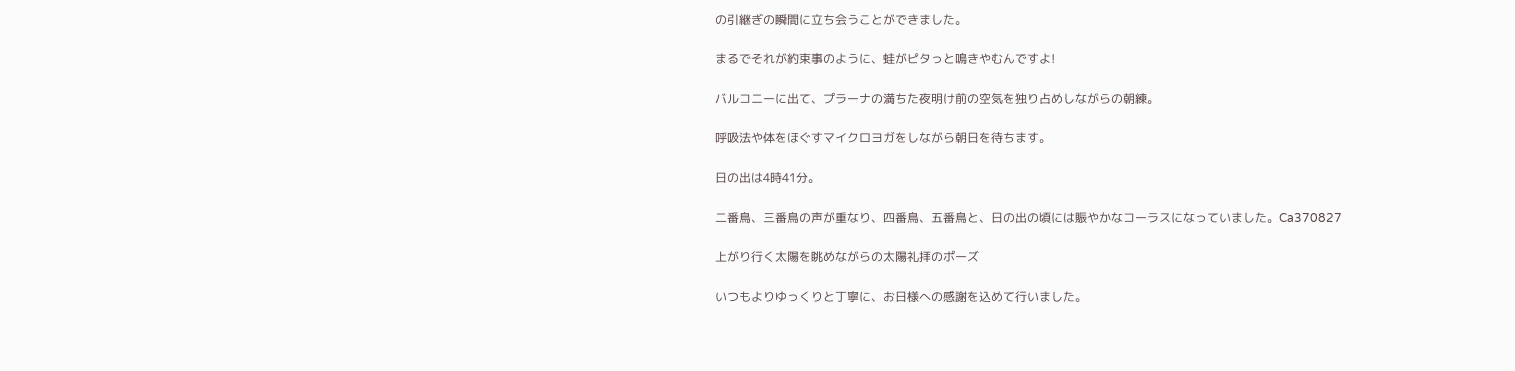の引継ぎの瞬間に立ち会うことができました。

まるでそれが約束事のように、蛙がピタっと鳴きやむんですよ!

バルコニーに出て、プラーナの満ちた夜明け前の空気を独り占めしながらの朝練。

呼吸法や体をほぐすマイクロヨガをしながら朝日を待ちます。

日の出は4時41分。

二番鳥、三番鳥の声が重なり、四番鳥、五番鳥と、日の出の頃には賑やかなコーラスになっていました。Ca370827

上がり行く太陽を眺めながらの太陽礼拝のポーズ

いつもよりゆっくりと丁寧に、お日様への感謝を込めて行いました。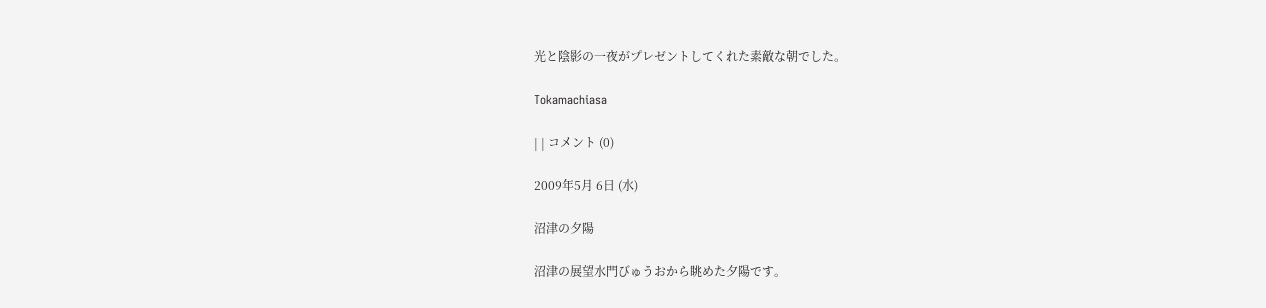光と陰影の一夜がプレゼントしてくれた素敵な朝でした。

Tokamachiasa

| | コメント (0)

2009年5月 6日 (水)

沼津の夕陽

沼津の展望水門びゅうおから眺めた夕陽です。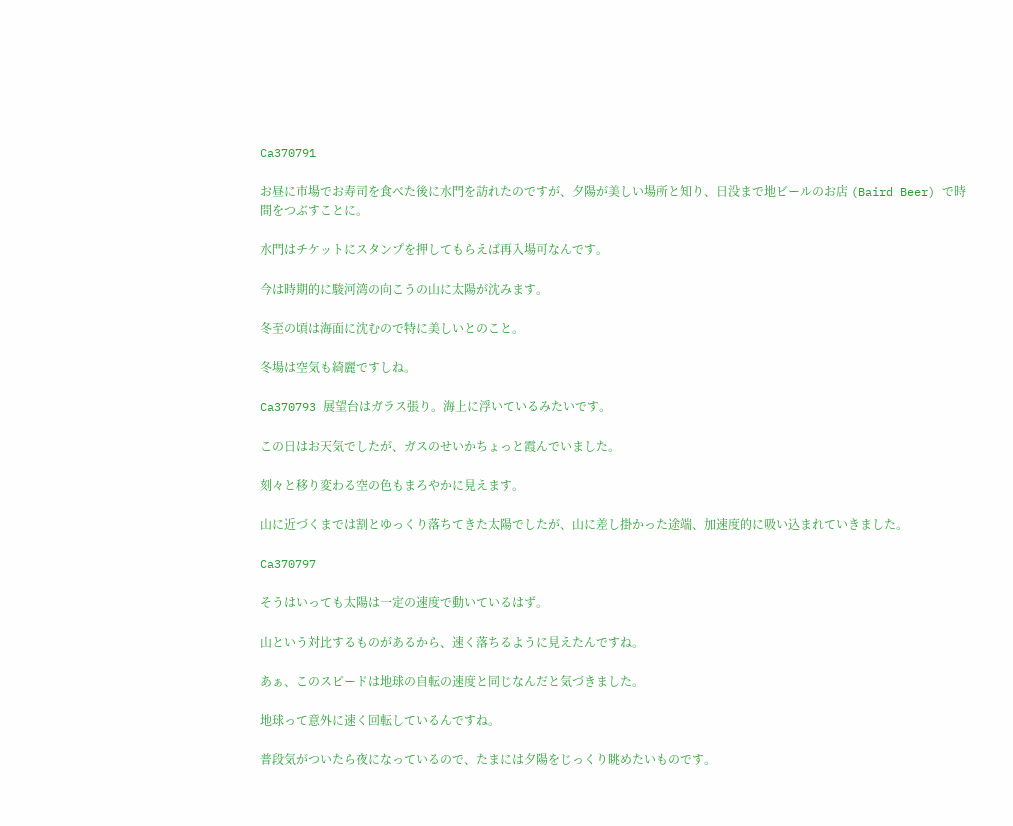Ca370791

お昼に市場でお寿司を食べた後に水門を訪れたのですが、夕陽が美しい場所と知り、日没まで地ビールのお店 (Baird Beer) で時間をつぶすことに。

水門はチケットにスタンプを押してもらえば再入場可なんです。

今は時期的に駿河湾の向こうの山に太陽が沈みます。

冬至の頃は海面に沈むので特に美しいとのこと。

冬場は空気も綺麗ですしね。

Ca370793 展望台はガラス張り。海上に浮いているみたいです。

この日はお天気でしたが、ガスのせいかちょっと霞んでいました。

刻々と移り変わる空の色もまろやかに見えます。

山に近づくまでは割とゆっくり落ちてきた太陽でしたが、山に差し掛かった途端、加速度的に吸い込まれていきました。

Ca370797

そうはいっても太陽は一定の速度で動いているはず。

山という対比するものがあるから、速く落ちるように見えたんですね。

あぁ、このスピードは地球の自転の速度と同じなんだと気づきました。

地球って意外に速く回転しているんですね。

普段気がついたら夜になっているので、たまには夕陽をじっくり眺めたいものです。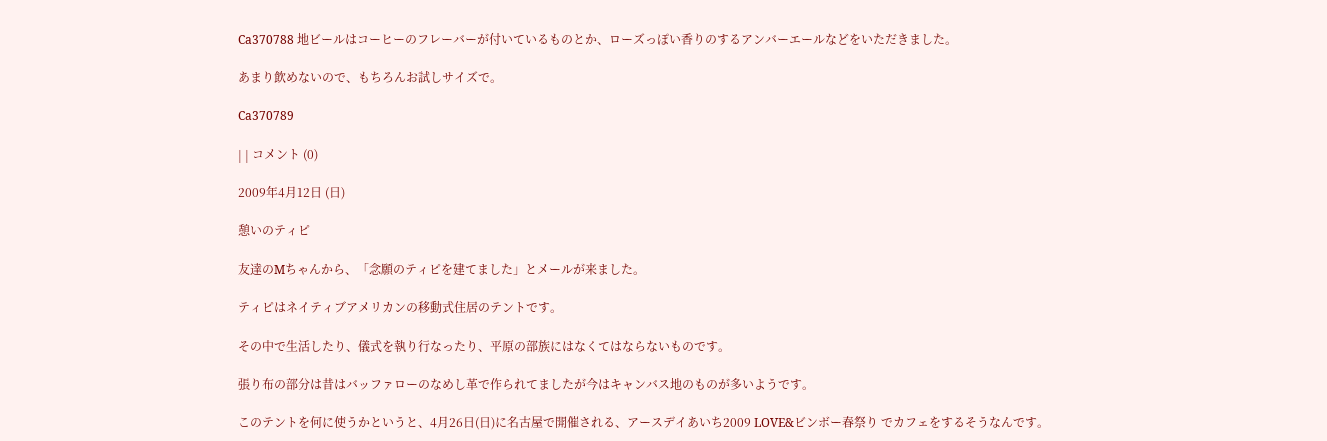Ca370788 地ビールはコーヒーのフレーバーが付いているものとか、ローズっぽい香りのするアンバーエールなどをいただきました。

あまり飲めないので、もちろんお試しサイズで。

Ca370789

| | コメント (0)

2009年4月12日 (日)

憩いのティピ

友達のMちゃんから、「念願のティピを建てました」とメールが来ました。

ティピはネイティブアメリカンの移動式住居のテントです。

その中で生活したり、儀式を執り行なったり、平原の部族にはなくてはならないものです。

張り布の部分は昔はバッファローのなめし革で作られてましたが今はキャンバス地のものが多いようです。

このテントを何に使うかというと、4月26日(日)に名古屋で開催される、アースデイあいち2009 LOVE&ビンボー春祭り でカフェをするそうなんです。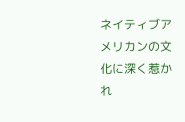ネイティブアメリカンの文化に深く惹かれ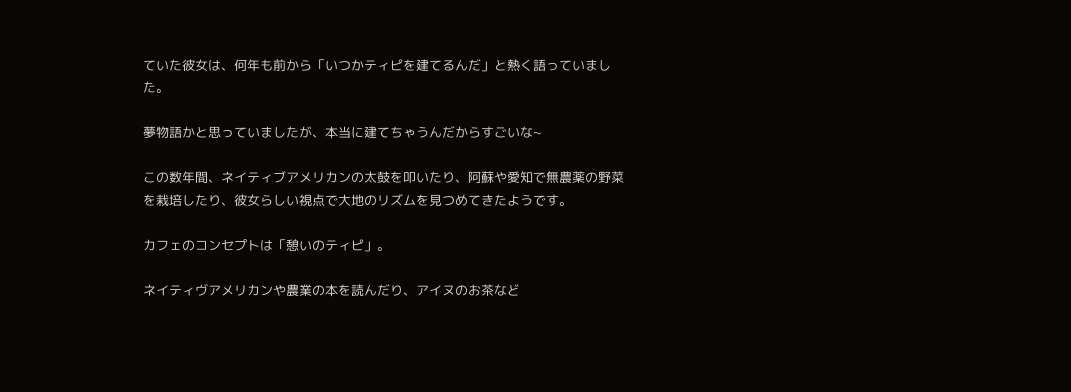ていた彼女は、何年も前から「いつかティピを建てるんだ」と熱く語っていました。

夢物語かと思っていましたが、本当に建てちゃうんだからすごいな~

この数年間、ネイティブアメリカンの太鼓を叩いたり、阿蘇や愛知で無農薬の野菜を栽培したり、彼女らしい視点で大地のリズムを見つめてきたようです。

カフェのコンセプトは「憩いのティピ」。

ネイティヴアメリカンや農業の本を読んだり、アイヌのお茶など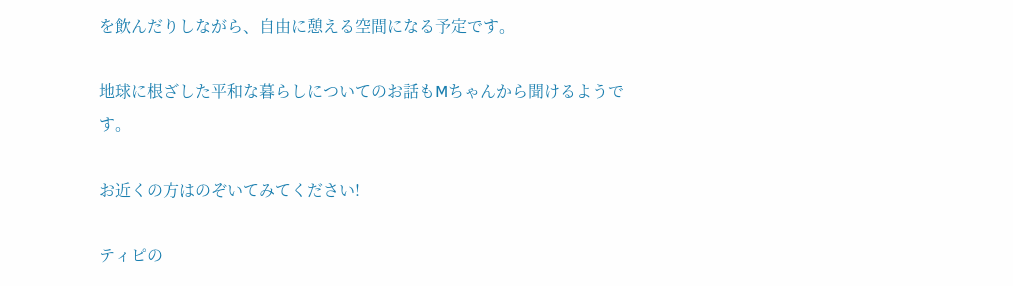を飲んだりしながら、自由に憩える空間になる予定です。

地球に根ざした平和な暮らしについてのお話もMちゃんから聞けるようです。

お近くの方はのぞいてみてください!

ティピの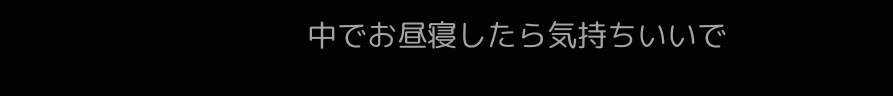中でお昼寝したら気持ちいいで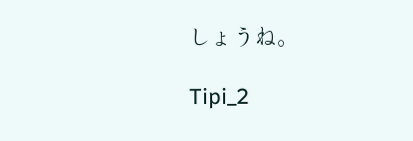しょうね。

Tipi_2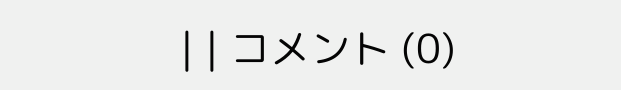| | コメント (0)